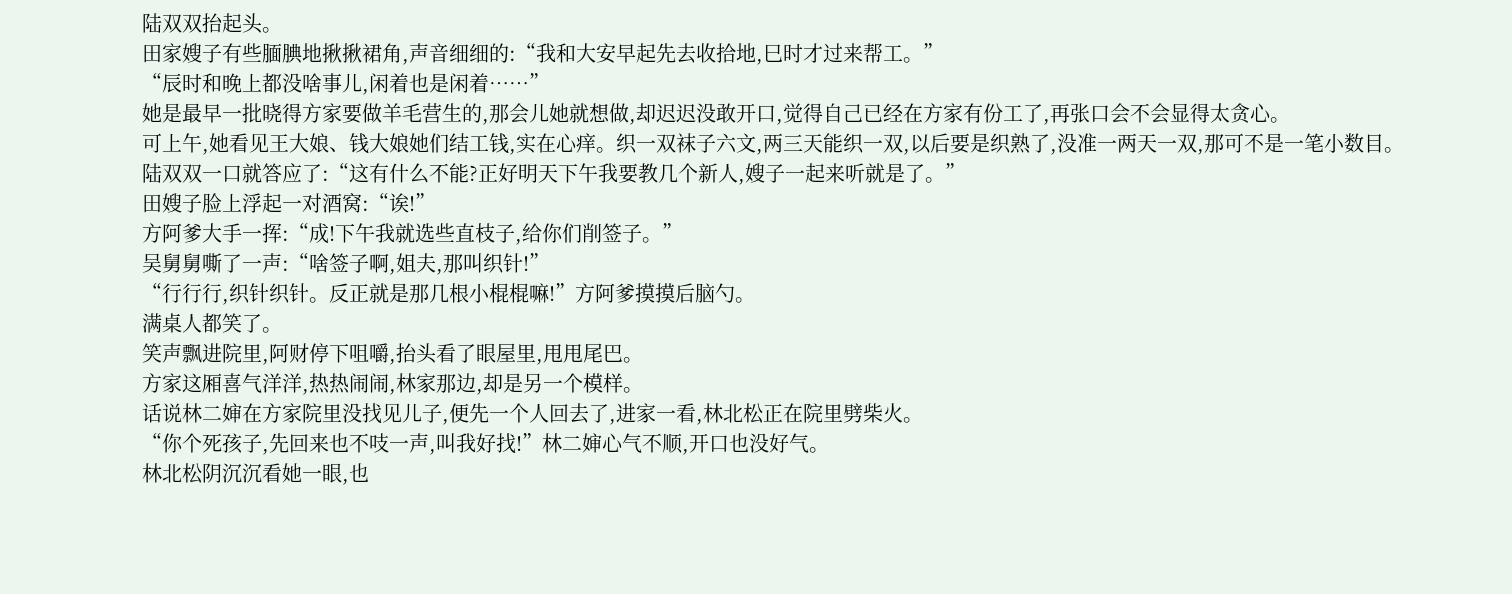陆双双抬起头。
田家嫂子有些腼腆地揪揪裙角,声音细细的:“我和大安早起先去收拾地,巳时才过来帮工。”
“辰时和晚上都没啥事儿,闲着也是闲着……”
她是最早一批晓得方家要做羊毛营生的,那会儿她就想做,却迟迟没敢开口,觉得自己已经在方家有份工了,再张口会不会显得太贪心。
可上午,她看见王大娘、钱大娘她们结工钱,实在心痒。织一双袜子六文,两三天能织一双,以后要是织熟了,没准一两天一双,那可不是一笔小数目。
陆双双一口就答应了:“这有什么不能?正好明天下午我要教几个新人,嫂子一起来听就是了。”
田嫂子脸上浮起一对酒窝:“诶!”
方阿爹大手一挥:“成!下午我就选些直枝子,给你们削签子。”
吴舅舅嘶了一声:“啥签子啊,姐夫,那叫织针!”
“行行行,织针织针。反正就是那几根小棍棍嘛!”方阿爹摸摸后脑勺。
满桌人都笑了。
笑声飘进院里,阿财停下咀嚼,抬头看了眼屋里,甩甩尾巴。
方家这厢喜气洋洋,热热闹闹,林家那边,却是另一个模样。
话说林二婶在方家院里没找见儿子,便先一个人回去了,进家一看,林北松正在院里劈柴火。
“你个死孩子,先回来也不吱一声,叫我好找!”林二婶心气不顺,开口也没好气。
林北松阴沉沉看她一眼,也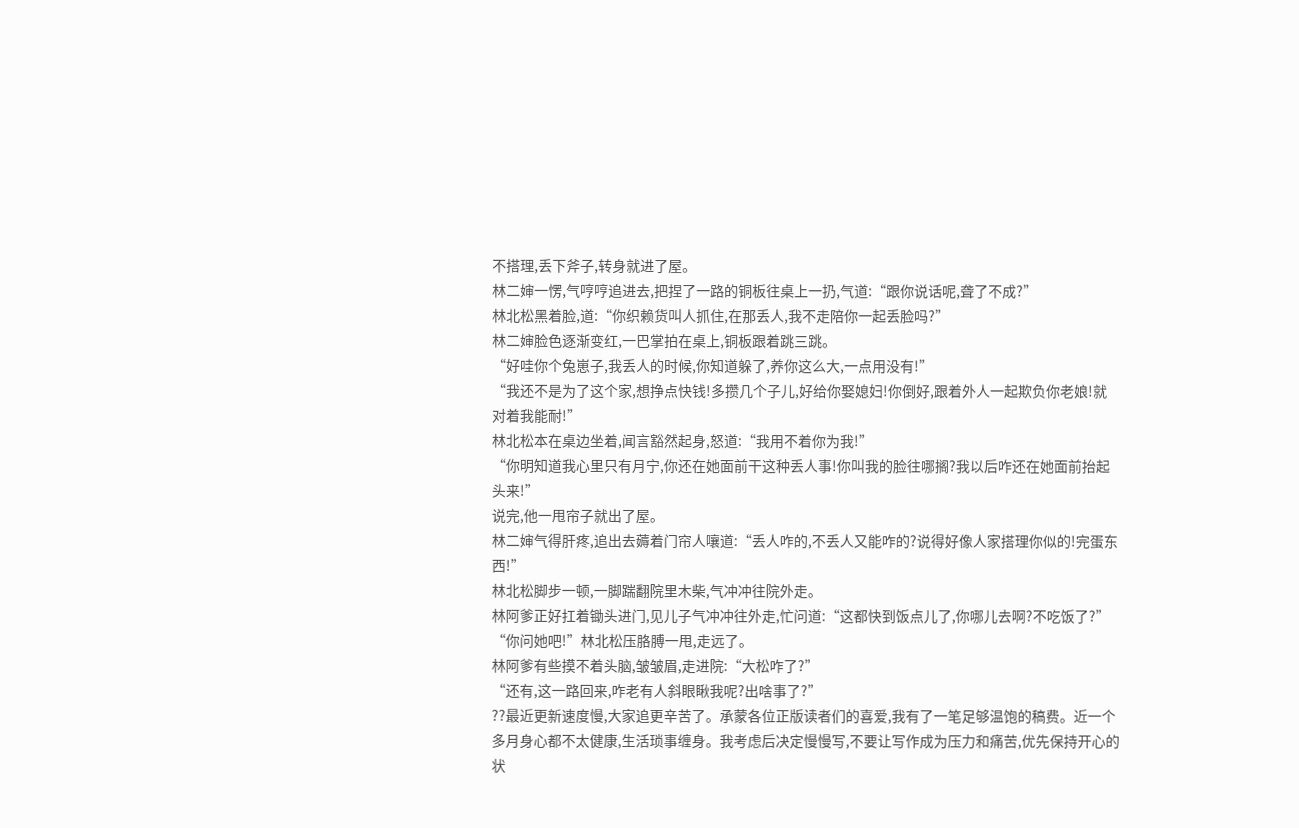不搭理,丢下斧子,转身就进了屋。
林二婶一愣,气哼哼追进去,把捏了一路的铜板往桌上一扔,气道:“跟你说话呢,聋了不成?”
林北松黑着脸,道:“你织赖货叫人抓住,在那丢人,我不走陪你一起丢脸吗?”
林二婶脸色逐渐变红,一巴掌拍在桌上,铜板跟着跳三跳。
“好哇你个兔崽子,我丢人的时候,你知道躲了,养你这么大,一点用没有!”
“我还不是为了这个家,想挣点快钱!多攒几个子儿,好给你娶媳妇!你倒好,跟着外人一起欺负你老娘!就对着我能耐!”
林北松本在桌边坐着,闻言豁然起身,怒道:“我用不着你为我!”
“你明知道我心里只有月宁,你还在她面前干这种丢人事!你叫我的脸往哪搁?我以后咋还在她面前抬起头来!”
说完,他一甩帘子就出了屋。
林二婶气得肝疼,追出去薅着门帘人嚷道:“丢人咋的,不丢人又能咋的?说得好像人家搭理你似的!完蛋东西!”
林北松脚步一顿,一脚踹翻院里木柴,气冲冲往院外走。
林阿爹正好扛着锄头进门,见儿子气冲冲往外走,忙问道:“这都快到饭点儿了,你哪儿去啊?不吃饭了?”
“你问她吧!”林北松压胳膊一甩,走远了。
林阿爹有些摸不着头脑,皱皱眉,走进院:“大松咋了?”
“还有,这一路回来,咋老有人斜眼瞅我呢?出啥事了?”
??最近更新速度慢,大家追更辛苦了。承蒙各位正版读者们的喜爱,我有了一笔足够温饱的稿费。近一个多月身心都不太健康,生活琐事缠身。我考虑后决定慢慢写,不要让写作成为压力和痛苦,优先保持开心的状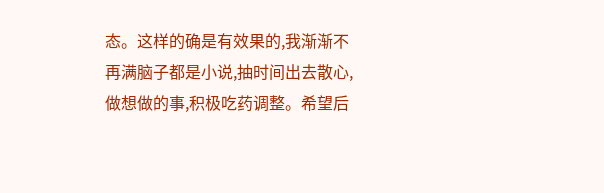态。这样的确是有效果的,我渐渐不再满脑子都是小说,抽时间出去散心,做想做的事,积极吃药调整。希望后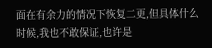面在有余力的情况下恢复二更,但具体什么时候,我也不敢保证,也许是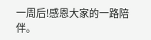一周后!感恩大家的一路陪伴。